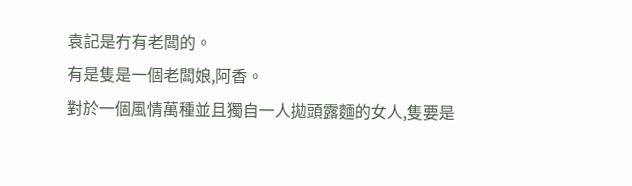袁記是冇有老闆的。
有是隻是一個老闆娘,阿香。
對於一個風情萬種並且獨自一人拋頭露麵的女人,隻要是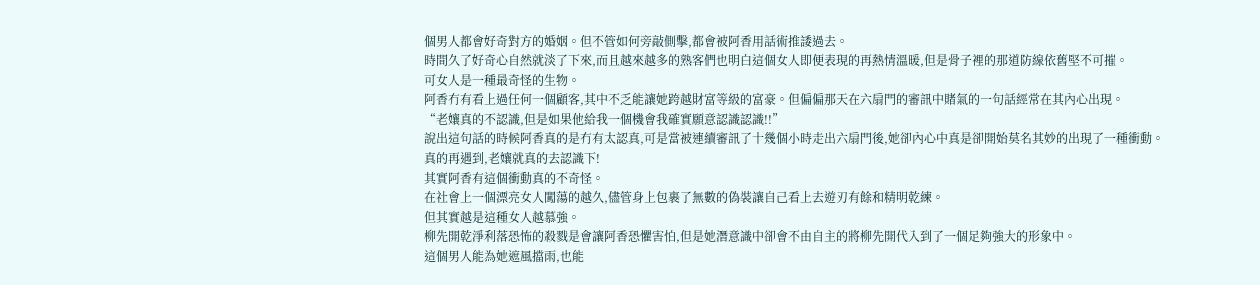個男人都會好奇對方的婚姻。但不管如何旁敲側擊,都會被阿香用話術推諉過去。
時間久了好奇心自然就淡了下來,而且越來越多的熟客們也明白這個女人即便表現的再熱情溫暖,但是骨子裡的那道防線依舊堅不可摧。
可女人是一種最奇怪的生物。
阿香冇有看上過任何一個顧客,其中不乏能讓她跨越財富等級的富豪。但偏偏那天在六扇門的審訊中賭氣的一句話經常在其內心出現。
“老孃真的不認識,但是如果他給我一個機會我確實願意認識認識!!”
說出這句話的時候阿香真的是冇有太認真,可是當被連續審訊了十幾個小時走出六扇門後,她卻內心中真是卻開始莫名其妙的出現了一種衝動。
真的再遇到,老孃就真的去認識下!
其實阿香有這個衝動真的不奇怪。
在社會上一個漂亮女人闖蕩的越久,儘管身上包裹了無數的偽裝讓自己看上去遊刃有餘和精明乾練。
但其實越是這種女人越慕強。
柳先開乾淨利落恐怖的殺戮是會讓阿香恐懼害怕,但是她潛意識中卻會不由自主的將柳先開代入到了一個足夠強大的形象中。
這個男人能為她遮風擋雨,也能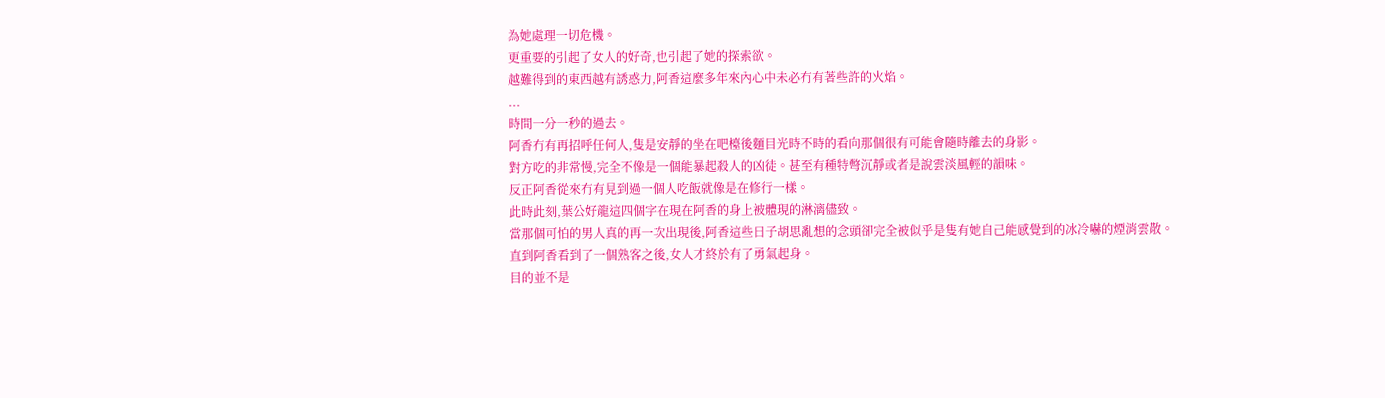為她處理一切危機。
更重要的引起了女人的好奇,也引起了她的探索欲。
越難得到的東西越有誘惑力,阿香這麼多年來內心中未必冇有著些許的火焰。
...
時間一分一秒的過去。
阿香冇有再招呼任何人,隻是安靜的坐在吧檯後麵目光時不時的看向那個很有可能會隨時離去的身影。
對方吃的非常慢,完全不像是一個能暴起殺人的凶徒。甚至有種特彆沉靜或者是說雲淡風輕的韻味。
反正阿香從來冇有見到過一個人吃飯就像是在修行一樣。
此時此刻,葉公好龍這四個字在現在阿香的身上被體現的淋漓儘致。
當那個可怕的男人真的再一次出現後,阿香這些日子胡思亂想的念頭卻完全被似乎是隻有她自己能感覺到的冰冷嚇的煙消雲散。
直到阿香看到了一個熟客之後,女人才終於有了勇氣起身。
目的並不是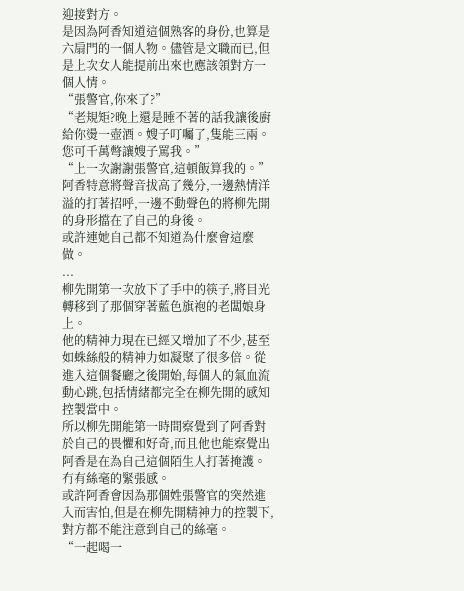迎接對方。
是因為阿香知道這個熟客的身份,也算是六扇門的一個人物。儘管是文職而已,但是上次女人能提前出來也應該領對方一個人情。
“張警官,你來了?”
“老規矩?晚上還是睡不著的話我讓後廚給你燙一壺酒。嫂子叮囑了,隻能三兩。您可千萬彆讓嫂子罵我。”
“上一次謝謝張警官,這頓飯算我的。”
阿香特意將聲音拔高了幾分,一邊熱情洋溢的打著招呼,一邊不動聲色的將柳先開的身形擋在了自己的身後。
或許連她自己都不知道為什麼會這麼做。
...
柳先開第一次放下了手中的筷子,將目光轉移到了那個穿著藍色旗袍的老闆娘身上。
他的精神力現在已經又增加了不少,甚至如蛛絲般的精神力如凝聚了很多倍。從進入這個餐廳之後開始,每個人的氣血流動心跳,包括情緒都完全在柳先開的感知控製當中。
所以柳先開能第一時間察覺到了阿香對於自己的畏懼和好奇,而且他也能察覺出阿香是在為自己這個陌生人打著掩護。
冇有絲毫的緊張感。
或許阿香會因為那個姓張警官的突然進入而害怕,但是在柳先開精神力的控製下,對方都不能注意到自己的絲毫。
“一起喝一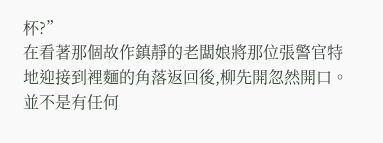杯?”
在看著那個故作鎮靜的老闆娘將那位張警官特地迎接到裡麵的角落返回後,柳先開忽然開口。
並不是有任何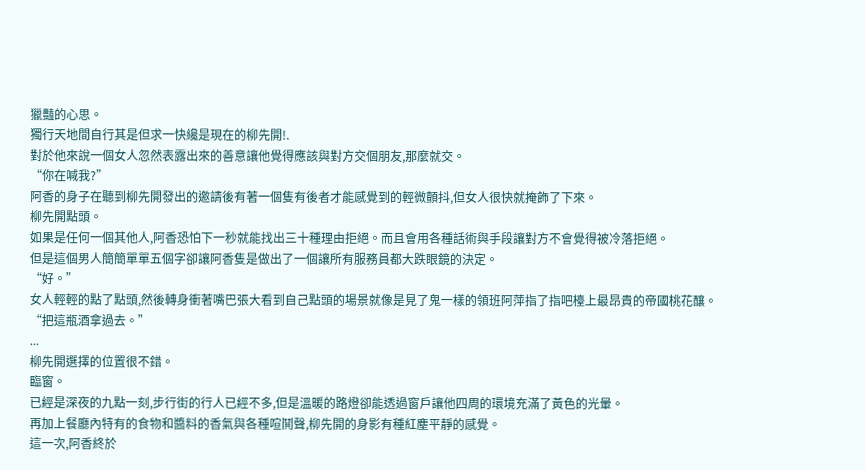獵豔的心思。
獨行天地間自行其是但求一快纔是現在的柳先開!.
對於他來說一個女人忽然表露出來的善意讓他覺得應該與對方交個朋友,那麼就交。
“你在喊我?”
阿香的身子在聽到柳先開發出的邀請後有著一個隻有後者才能感覺到的輕微顫抖,但女人很快就掩飾了下來。
柳先開點頭。
如果是任何一個其他人,阿香恐怕下一秒就能找出三十種理由拒絕。而且會用各種話術與手段讓對方不會覺得被冷落拒絕。
但是這個男人簡簡單單五個字卻讓阿香隻是做出了一個讓所有服務員都大跌眼鏡的決定。
“好。”
女人輕輕的點了點頭,然後轉身衝著嘴巴張大看到自己點頭的場景就像是見了鬼一樣的領班阿萍指了指吧檯上最昂貴的帝國桃花釀。
“把這瓶酒拿過去。”
...
柳先開選擇的位置很不錯。
臨窗。
已經是深夜的九點一刻,步行街的行人已經不多,但是溫暖的路燈卻能透過窗戶讓他四周的環境充滿了黃色的光暈。
再加上餐廳內特有的食物和醬料的香氣與各種喧鬨聲,柳先開的身影有種紅塵平靜的感覺。
這一次,阿香終於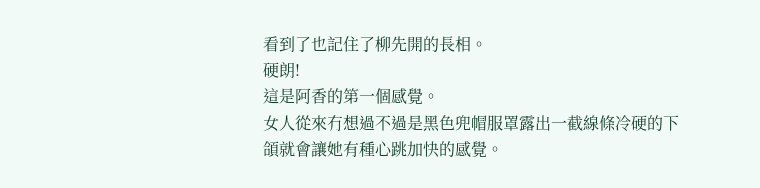看到了也記住了柳先開的長相。
硬朗!
這是阿香的第一個感覺。
女人從來冇想過不過是黑色兜帽服罩露出一截線條冷硬的下頜就會讓她有種心跳加快的感覺。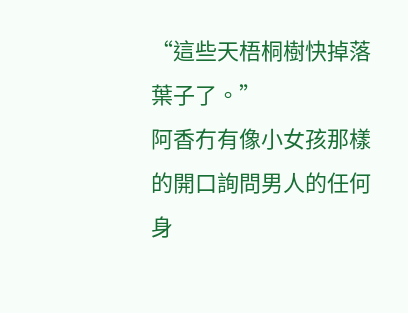“這些天梧桐樹快掉落葉子了。”
阿香冇有像小女孩那樣的開口詢問男人的任何身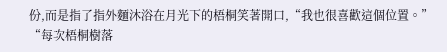份,而是指了指外麵沐浴在月光下的梧桐笑著開口,“我也很喜歡這個位置。”
“每次梧桐樹落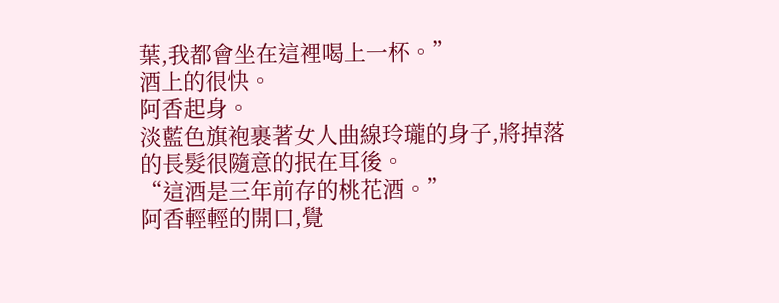葉,我都會坐在這裡喝上一杯。”
酒上的很快。
阿香起身。
淡藍色旗袍裹著女人曲線玲瓏的身子,將掉落的長髮很隨意的抿在耳後。
“這酒是三年前存的桃花酒。”
阿香輕輕的開口,覺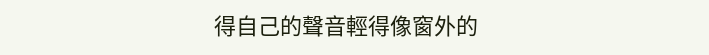得自己的聲音輕得像窗外的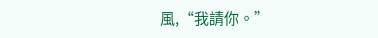風,“我請你。”